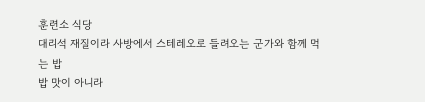훈련소 식당
대리석 재질이라 사방에서 스테레오로 들려오는 군가와 함께 먹는 밥
밥 맛이 아니라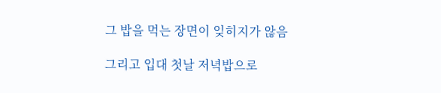그 밥을 먹는 장면이 잊히지가 않음

그리고 입대 첫날 저녁밥으로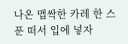나온 맵싹한 카레 한 스푼 떠서 입에 넣자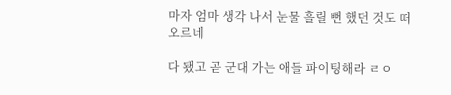마자 엄마 생각 나서 눈물 흘릴 뻔 했던 것도 떠오르네

다 됐고 곧 군대 가는 애들 파이팅해라 ㄹㅇ